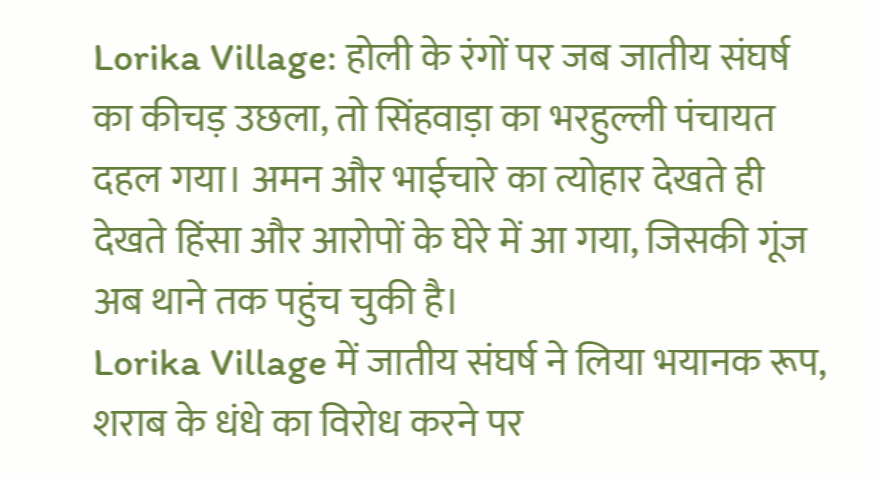Lorika Village: होली के रंगों पर जब जातीय संघर्ष का कीचड़ उछला, तो सिंहवाड़ा का भरहुल्ली पंचायत दहल गया। अमन और भाईचारे का त्योहार देखते ही देखते हिंसा और आरोपों के घेरे में आ गया, जिसकी गूंज अब थाने तक पहुंच चुकी है।
Lorika Village में जातीय संघर्ष ने लिया भयानक रूप, शराब के धंधे का विरोध करने पर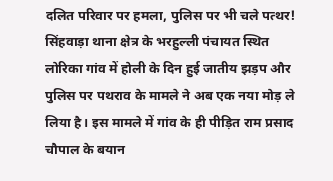दलित परिवार पर हमला, पुलिस पर भी चले पत्थर!
सिंहवाड़ा थाना क्षेत्र के भरहुल्ली पंचायत स्थित लोरिका गांव में होली के दिन हुई जातीय झड़प और पुलिस पर पथराव के मामले ने अब एक नया मोड़ ले लिया है। इस मामले में गांव के ही पीड़ित राम प्रसाद चौपाल के बयान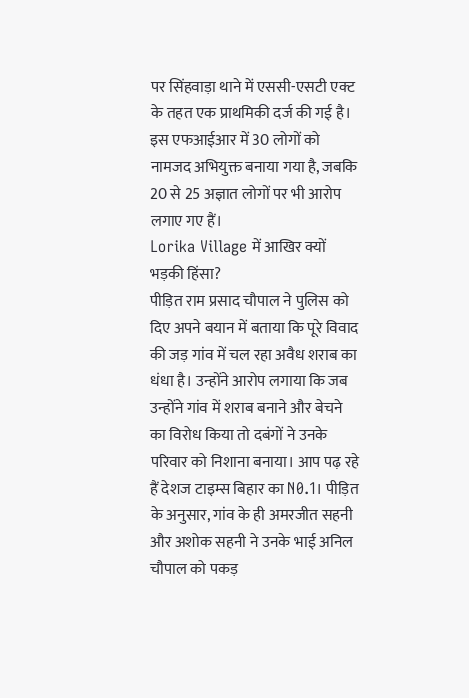पर सिंहवाड़ा थाने में एससी-एसटी एक्ट के तहत एक प्राथमिकी दर्ज की गई है। इस एफआईआर में 30 लोगों को नामजद अभियुक्त बनाया गया है, जबकि 20 से 25 अज्ञात लोगों पर भी आरोप लगाए गए हैं।
Lorika Village में आखिर क्यों भड़की हिंसा?
पीड़ित राम प्रसाद चौपाल ने पुलिस को दिए अपने बयान में बताया कि पूरे विवाद की जड़ गांव में चल रहा अवैध शराब का धंधा है। उन्होंने आरोप लगाया कि जब उन्होंने गांव में शराब बनाने और बेचने का विरोध किया तो दबंगों ने उनके परिवार को निशाना बनाया। आप पढ़ रहे हैं देशज टाइम्स बिहार का N0.1। पीड़ित के अनुसार, गांव के ही अमरजीत सहनी और अशोक सहनी ने उनके भाई अनिल चौपाल को पकड़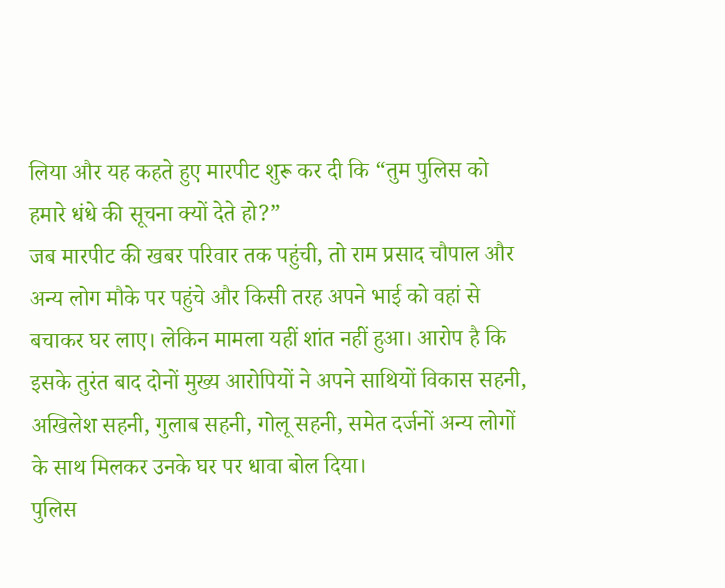लिया और यह कहते हुए मारपीट शुरू कर दी कि “तुम पुलिस को हमारे धंधे की सूचना क्यों देते हो?”
जब मारपीट की खबर परिवार तक पहुंची, तो राम प्रसाद चौपाल और अन्य लोग मौके पर पहुंचे और किसी तरह अपने भाई को वहां से बचाकर घर लाए। लेकिन मामला यहीं शांत नहीं हुआ। आरोप है कि इसके तुरंत बाद दोनों मुख्य आरोपियों ने अपने साथियों विकास सहनी, अखिलेश सहनी, गुलाब सहनी, गोलू सहनी, समेत दर्जनों अन्य लोगों के साथ मिलकर उनके घर पर धावा बोल दिया।
पुलिस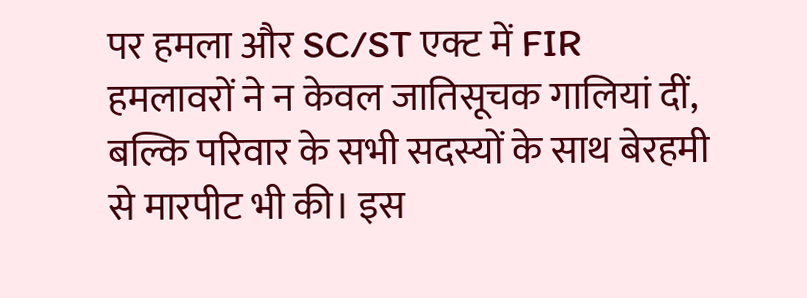पर हमला और SC/ST एक्ट में FIR
हमलावरों ने न केवल जातिसूचक गालियां दीं, बल्कि परिवार के सभी सदस्यों के साथ बेरहमी से मारपीट भी की। इस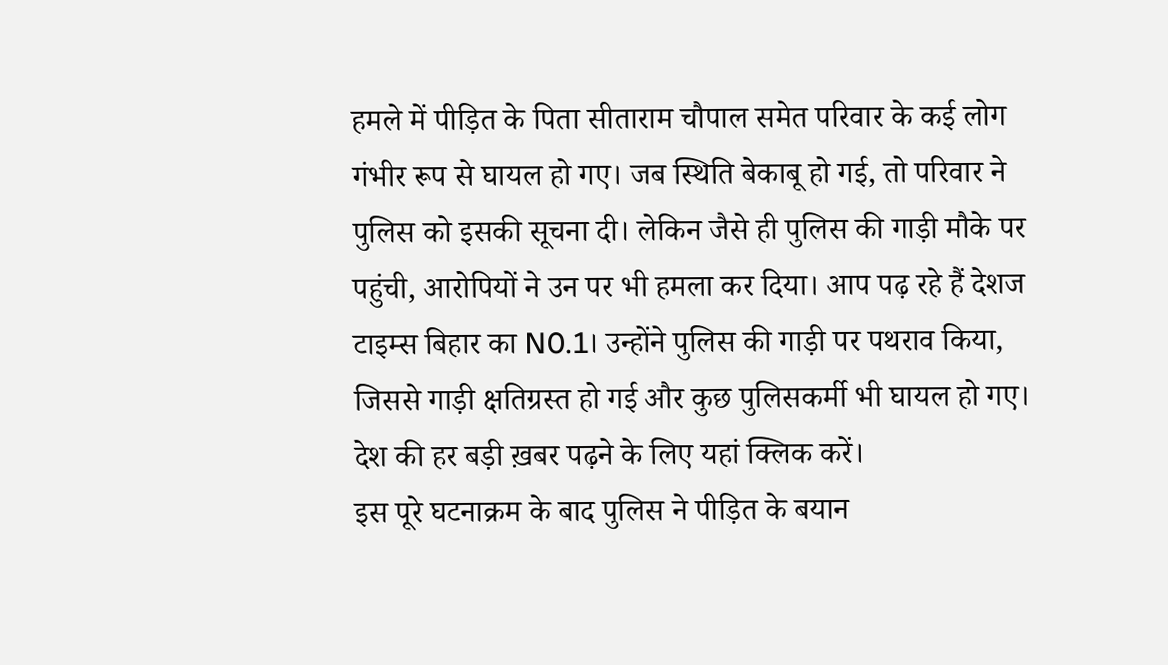हमले में पीड़ित के पिता सीताराम चौपाल समेत परिवार के कई लोग गंभीर रूप से घायल हो गए। जब स्थिति बेकाबू हो गई, तो परिवार ने पुलिस को इसकी सूचना दी। लेकिन जैसे ही पुलिस की गाड़ी मौके पर पहुंची, आरोपियों ने उन पर भी हमला कर दिया। आप पढ़ रहे हैं देशज टाइम्स बिहार का N0.1। उन्होंने पुलिस की गाड़ी पर पथराव किया, जिससे गाड़ी क्षतिग्रस्त हो गई और कुछ पुलिसकर्मी भी घायल हो गए। देश की हर बड़ी ख़बर पढ़ने के लिए यहां क्लिक करें।
इस पूरे घटनाक्रम के बाद पुलिस ने पीड़ित के बयान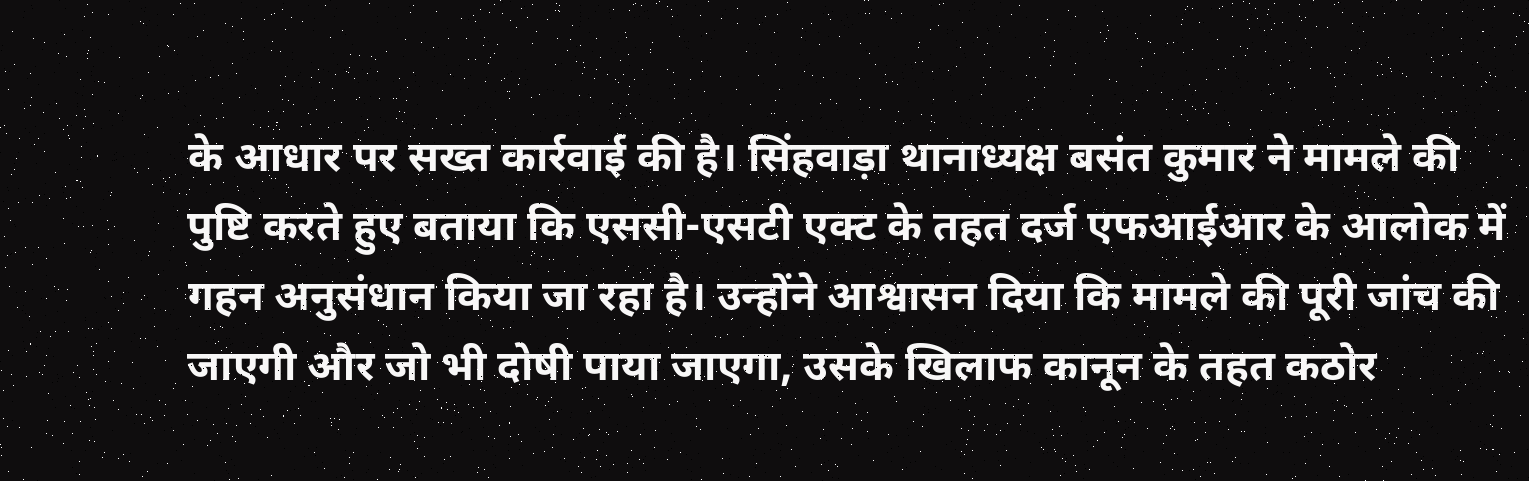के आधार पर सख्त कार्रवाई की है। सिंहवाड़ा थानाध्यक्ष बसंत कुमार ने मामले की पुष्टि करते हुए बताया कि एससी-एसटी एक्ट के तहत दर्ज एफआईआर के आलोक में गहन अनुसंधान किया जा रहा है। उन्होंने आश्वासन दिया कि मामले की पूरी जांच की जाएगी और जो भी दोषी पाया जाएगा, उसके खिलाफ कानून के तहत कठोर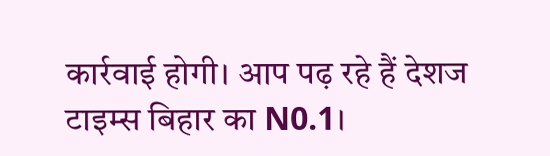कार्रवाई होगी। आप पढ़ रहे हैं देशज टाइम्स बिहार का N0.1।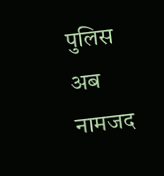पुलिस अब नामजद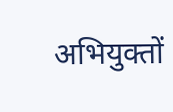अभियुक्तों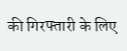की गिरफ्तारी के लिए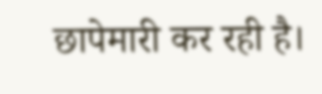छापेमारी कर रही है।